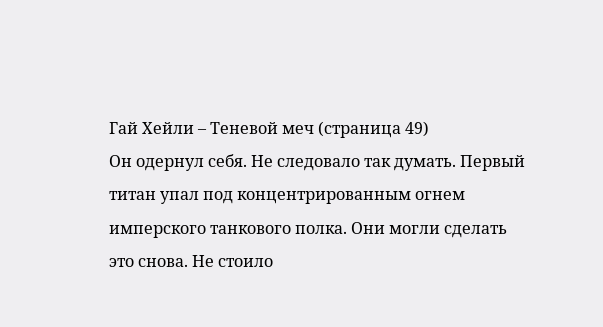Гай Хейли – Теневой меч (страница 49)
Он одернул себя. Не следовало так думать. Первый титан упал под концентрированным огнем имперского танкового полка. Они могли сделать это снова. Не стоило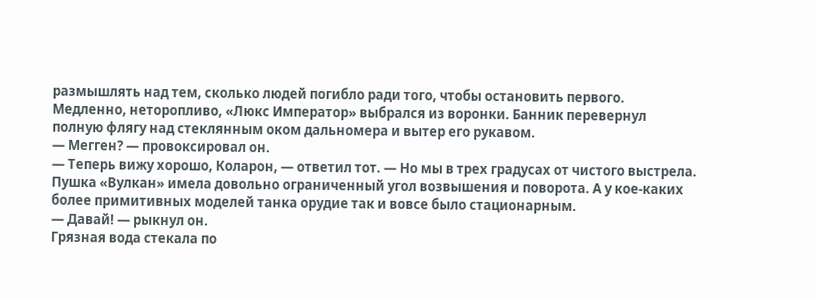размышлять над тем, сколько людей погибло ради того, чтобы остановить первого.
Медленно, неторопливо, «Люкс Император» выбрался из воронки. Банник перевернул полную флягу над стеклянным оком дальномера и вытер его рукавом.
— Мегген? — провоксировал он.
— Теперь вижу хорошо, Коларон, — ответил тот. — Но мы в трех градусах от чистого выстрела.
Пушка «Вулкан» имела довольно ограниченный угол возвышения и поворота. А у кое-каких более примитивных моделей танка орудие так и вовсе было стационарным.
— Давай! — рыкнул он.
Грязная вода стекала по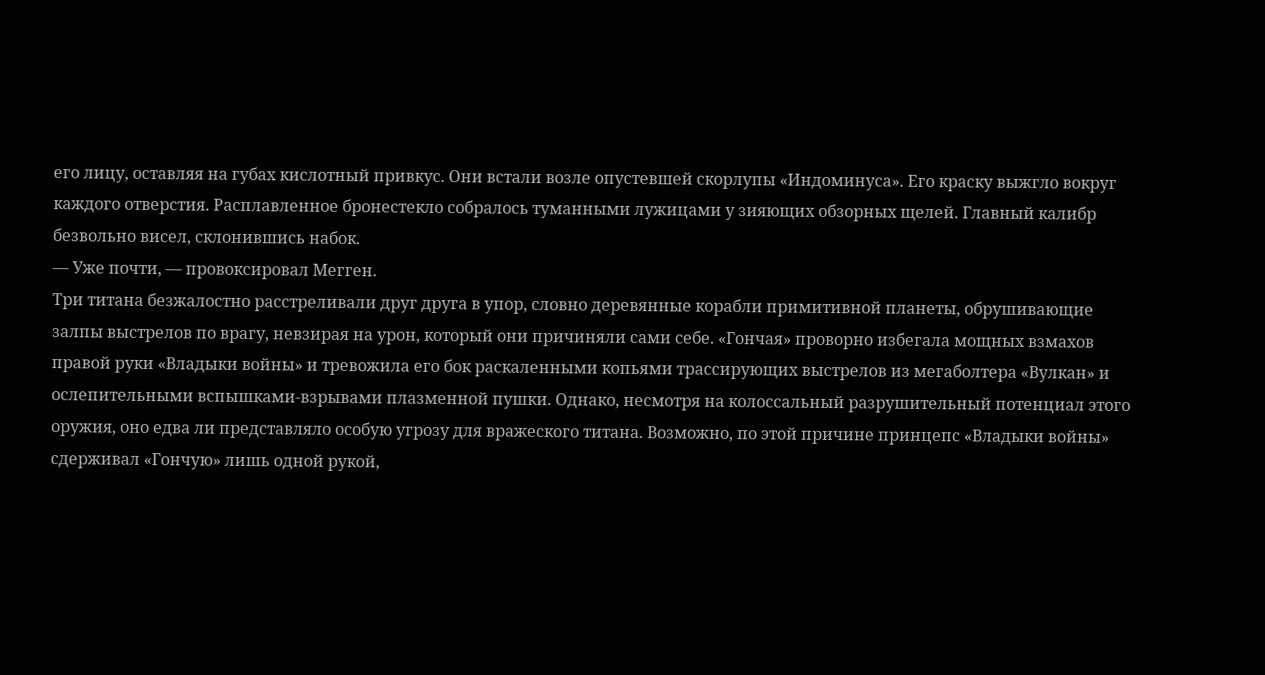его лицу, оставляя на губах кислотный привкус. Они встали возле опустевшей скорлупы «Индоминуса». Его краску выжгло вокруг каждого отверстия. Расплавленное бронестекло собралось туманными лужицами у зияющих обзорных щелей. Главный калибр безвольно висел, склонившись набок.
— Уже почти, — провоксировал Мегген.
Три титана безжалостно расстреливали друг друга в упор, словно деревянные корабли примитивной планеты, обрушивающие залпы выстрелов по врагу, невзирая на урон, который они причиняли сами себе. «Гончая» проворно избегала мощных взмахов правой руки «Владыки войны» и тревожила его бок раскаленными копьями трассирующих выстрелов из мегаболтера «Вулкан» и ослепительными вспышками-взрывами плазменной пушки. Однако, несмотря на колоссальный разрушительный потенциал этого оружия, оно едва ли представляло особую угрозу для вражеского титана. Возможно, по этой причине принцепс «Владыки войны» сдерживал «Гончую» лишь одной рукой,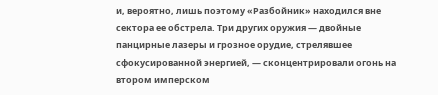и, вероятно, лишь поэтому «Разбойник» находился вне сектора ее обстрела. Три других оружия — двойные панцирные лазеры и грозное орудие, стрелявшее сфокусированной энергией, — сконцентрировали огонь на втором имперском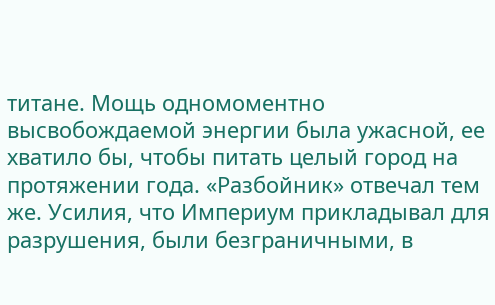титане. Мощь одномоментно высвобождаемой энергии была ужасной, ее хватило бы, чтобы питать целый город на протяжении года. «Разбойник» отвечал тем же. Усилия, что Империум прикладывал для разрушения, были безграничными, в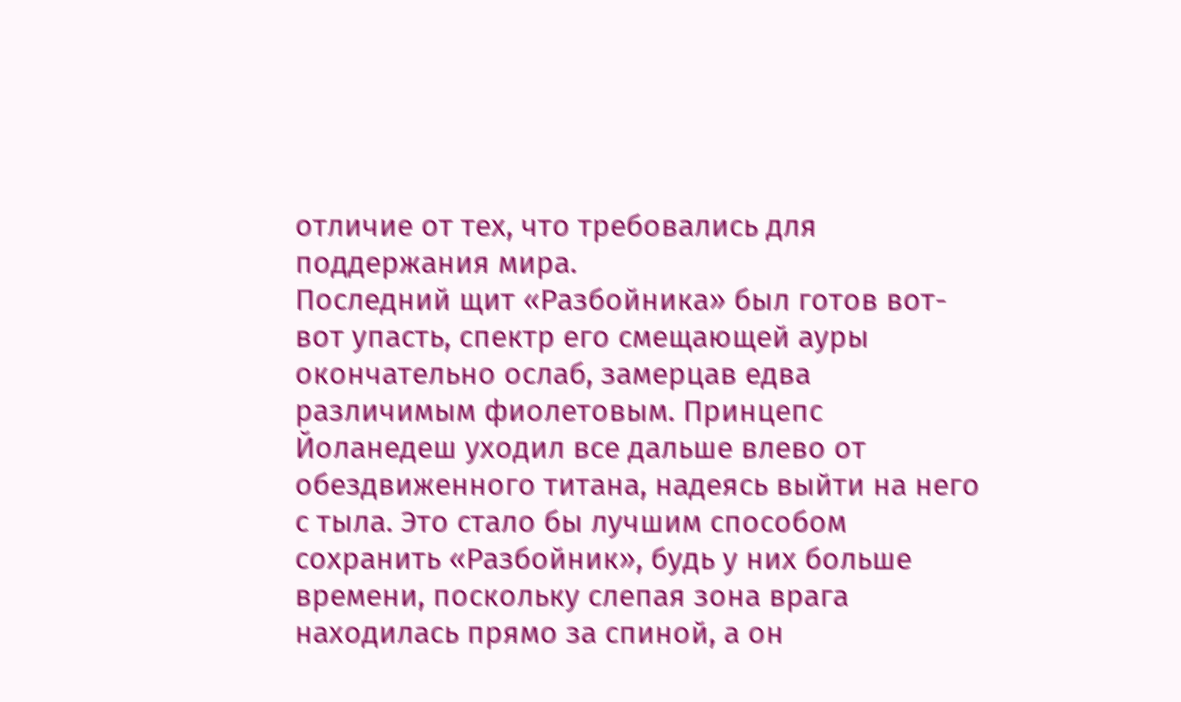отличие от тех, что требовались для поддержания мира.
Последний щит «Разбойника» был готов вот-вот упасть, спектр его смещающей ауры окончательно ослаб, замерцав едва различимым фиолетовым. Принцепс Йоланедеш уходил все дальше влево от обездвиженного титана, надеясь выйти на него с тыла. Это стало бы лучшим способом сохранить «Разбойник», будь у них больше времени, поскольку слепая зона врага находилась прямо за спиной, а он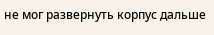не мог развернуть корпус дальше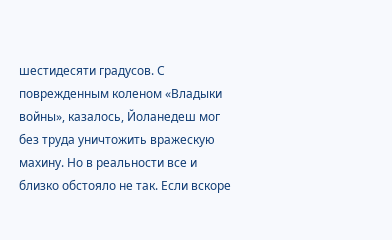шестидесяти градусов. С поврежденным коленом «Владыки войны», казалось, Йоланедеш мог без труда уничтожить вражескую махину. Но в реальности все и близко обстояло не так. Если вскоре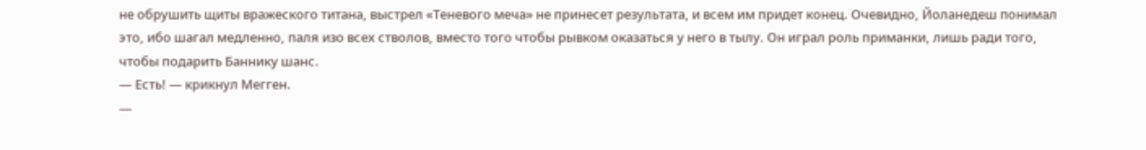не обрушить щиты вражеского титана, выстрел «Теневого меча» не принесет результата, и всем им придет конец. Очевидно, Йоланедеш понимал это, ибо шагал медленно, паля изо всех стволов, вместо того чтобы рывком оказаться у него в тылу. Он играл роль приманки, лишь ради того, чтобы подарить Баннику шанс.
— Есть! — крикнул Мегген.
—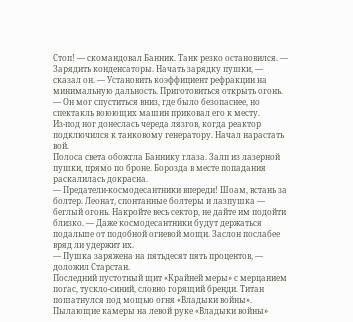Стоп! — скомандовал Банник. Танк резко остановился. — Зарядить конденсаторы. Начать зарядку пушки, — сказал он. — Установить коэффициент рефракции на минимальную дальность. Приготовиться открыть огонь. — Он мог спуститься вниз, где было безопаснее, но спектакль воюющих машин приковал его к месту.
Из-под ног донеслась череда лязгов, когда реактор подключился к танковому генератору. Начал нарастать вой.
Полоса света обожгла Баннику глаза. Залп из лазерной пушки, прямо по броне. Борозда в месте попадания раскалилась докрасна.
— Предатели-космодесантники впереди! Шоам, встань за болтер. Леонат, спонтанные болтеры и лазпушка — беглый огонь. Накройте весь сектор, не дайте им подойти близко. — Даже космодесантники будут держаться подальше от подобной огневой мощи. Заслон послабее вряд ли удержит их.
— Пушка заряжена на пятьдесят пять процентов, — доложил Старстан.
Последний пустотный щит «Крайней меры» с мерцанием погас, тускло-синий, словно горящий бренди. Титан пошатнулся под мощью огня «Владыки войны». Пылающие камеры на левой руке «Владыки войны»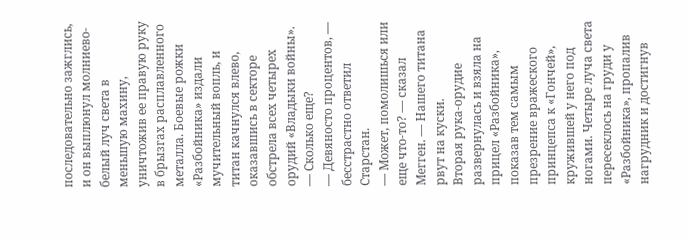последовательно зажглись, и он выплюнул молниево-белый луч света в меньшую махину, уничтожив ее правую руку в брызгах расплавленного металла. Боевые рожки «Разбойника» издали мучительный вопль, и титан качнулся влево, оказавшись в секторе обстрела всех четырех орудий «Владыки войны».
— Сколько еще?
— Девяносто процентов, — бесстрастно ответил Старстан.
— Может, помолишься или еще что-то? — сказал Мегген. — Нашего титана рвут на куски.
Вторая рука-орудие развернулась и взяла на прицел «Разбойника», показав тем самым презрение вражеского принцепса к «Гончей», кружившей у него под ногами. Четыре луча света пересеклось на груди у «Разбойника», пропалив нагрудник и достигнув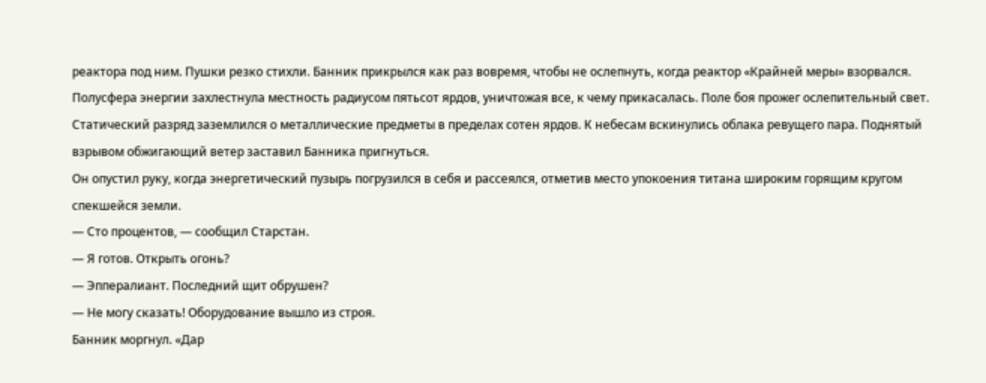реактора под ним. Пушки резко стихли. Банник прикрылся как раз вовремя, чтобы не ослепнуть, когда реактор «Крайней меры» взорвался.
Полусфера энергии захлестнула местность радиусом пятьсот ярдов, уничтожая все, к чему прикасалась. Поле боя прожег ослепительный свет. Статический разряд заземлился о металлические предметы в пределах сотен ярдов. К небесам вскинулись облака ревущего пара. Поднятый взрывом обжигающий ветер заставил Банника пригнуться.
Он опустил руку, когда энергетический пузырь погрузился в себя и рассеялся, отметив место упокоения титана широким горящим кругом спекшейся земли.
— Сто процентов, — сообщил Старстан.
— Я готов. Открыть огонь?
— Эппералиант. Последний щит обрушен?
— Не могу сказать! Оборудование вышло из строя.
Банник моргнул. «Дар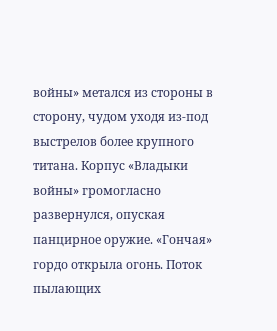войны» метался из стороны в сторону, чудом уходя из-под выстрелов более крупного титана. Корпус «Владыки войны» громогласно развернулся, опуская панцирное оружие. «Гончая» гордо открыла огонь. Поток пылающих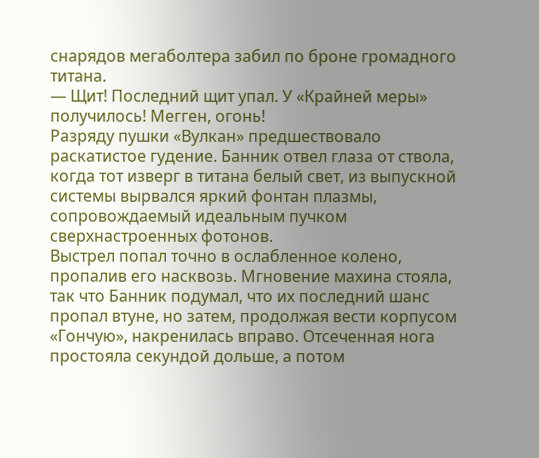снарядов мегаболтера забил по броне громадного титана.
— Щит! Последний щит упал. У «Крайней меры» получилось! Мегген, огонь!
Разряду пушки «Вулкан» предшествовало раскатистое гудение. Банник отвел глаза от ствола, когда тот изверг в титана белый свет, из выпускной системы вырвался яркий фонтан плазмы, сопровождаемый идеальным пучком сверхнастроенных фотонов.
Выстрел попал точно в ослабленное колено, пропалив его насквозь. Мгновение махина стояла, так что Банник подумал, что их последний шанс пропал втуне, но затем, продолжая вести корпусом «Гончую», накренилась вправо. Отсеченная нога простояла секундой дольше, а потом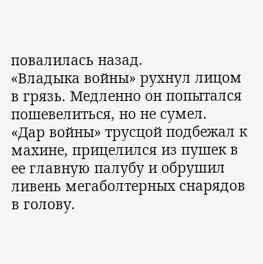повалилась назад.
«Владыка войны» рухнул лицом в грязь. Медленно он попытался пошевелиться, но не сумел.
«Дар войны» трусцой подбежал к махине, прицелился из пушек в ее главную палубу и обрушил ливень мегаболтерных снарядов в голову.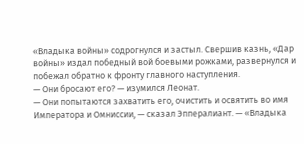«Владыка войны» содрогнулся и застыл. Свершив казнь, «Дар войны» издал победный вой боевыми рожками, развернулся и побежал обратно к фронту главного наступления.
— Они бросают его? — изумился Леонат.
— Они попытаются захватить его, очистить и освятить во имя Императора и Омниссии, — сказал Эппералиант. — «Владыка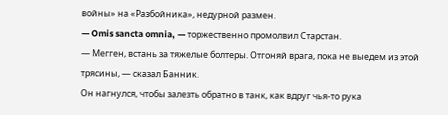войны» на «Разбойника», недурной размен.
— Omis sancta omnia, — торжественно промолвил Старстан.
— Мегген, встань за тяжелые болтеры. Отгоняй врага, пока не выедем из этой трясины, — сказал Банник.
Он нагнулся, чтобы залезть обратно в танк, как вдруг чья-то рука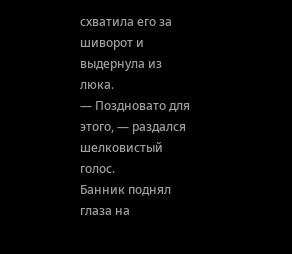схватила его за шиворот и выдернула из люка.
— Поздновато для этого, — раздался шелковистый голос.
Банник поднял глаза на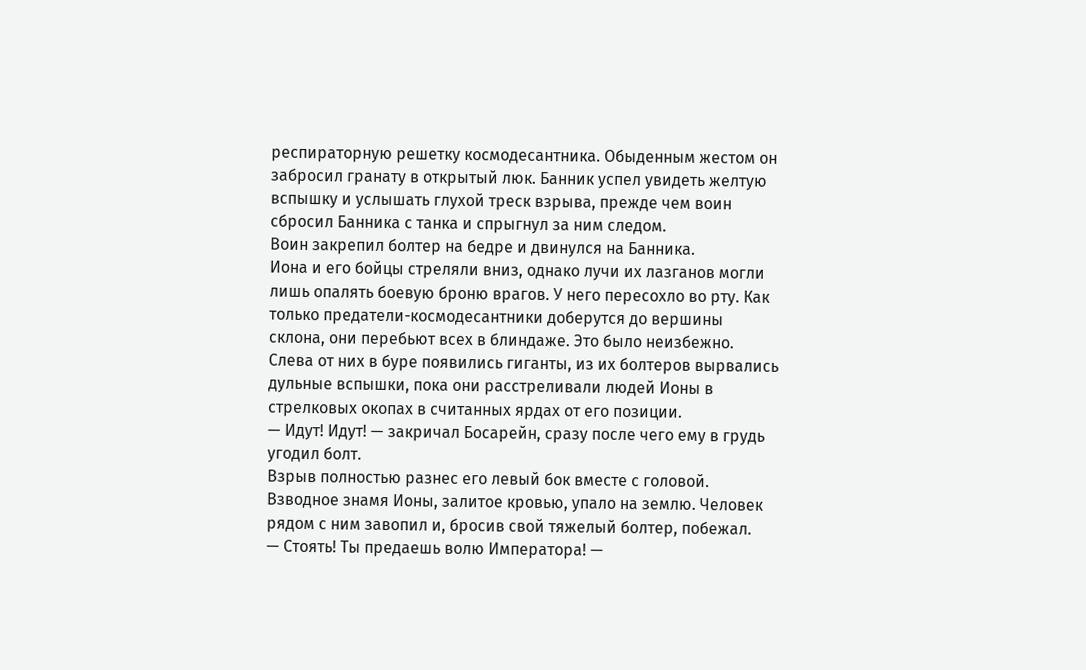респираторную решетку космодесантника. Обыденным жестом он забросил гранату в открытый люк. Банник успел увидеть желтую вспышку и услышать глухой треск взрыва, прежде чем воин сбросил Банника с танка и спрыгнул за ним следом.
Воин закрепил болтер на бедре и двинулся на Банника.
Иона и его бойцы стреляли вниз, однако лучи их лазганов могли лишь опалять боевую броню врагов. У него пересохло во рту. Как только предатели-космодесантники доберутся до вершины склона, они перебьют всех в блиндаже. Это было неизбежно.
Слева от них в буре появились гиганты, из их болтеров вырвались дульные вспышки, пока они расстреливали людей Ионы в стрелковых окопах в считанных ярдах от его позиции.
— Идут! Идут! — закричал Босарейн, сразу после чего ему в грудь угодил болт.
Взрыв полностью разнес его левый бок вместе с головой. Взводное знамя Ионы, залитое кровью, упало на землю. Человек рядом с ним завопил и, бросив свой тяжелый болтер, побежал.
— Стоять! Ты предаешь волю Императора! —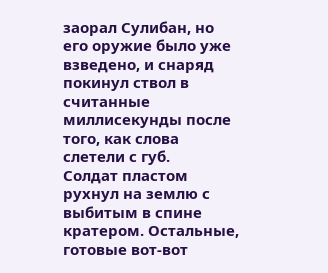заорал Сулибан, но его оружие было уже взведено, и снаряд покинул ствол в считанные миллисекунды после того, как слова слетели с губ.
Солдат пластом рухнул на землю с выбитым в спине кратером. Остальные, готовые вот-вот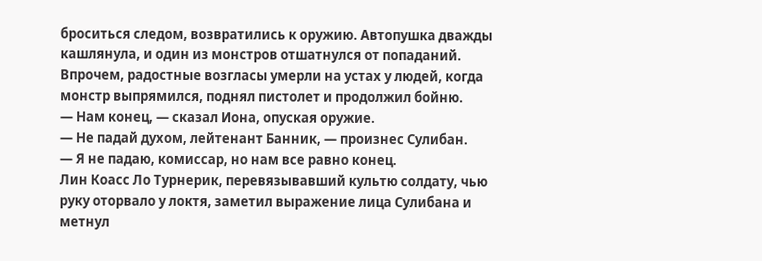броситься следом, возвратились к оружию. Автопушка дважды кашлянула, и один из монстров отшатнулся от попаданий. Впрочем, радостные возгласы умерли на устах у людей, когда монстр выпрямился, поднял пистолет и продолжил бойню.
— Нам конец, — сказал Иона, опуская оружие.
— Не падай духом, лейтенант Банник, — произнес Сулибан.
— Я не падаю, комиссар, но нам все равно конец.
Лин Коасс Ло Турнерик, перевязывавший культю солдату, чью руку оторвало у локтя, заметил выражение лица Сулибана и метнул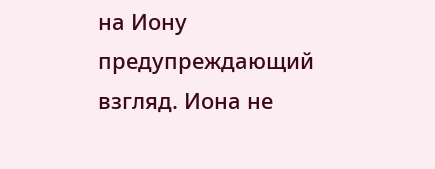на Иону предупреждающий взгляд. Иона не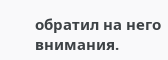обратил на него внимания.